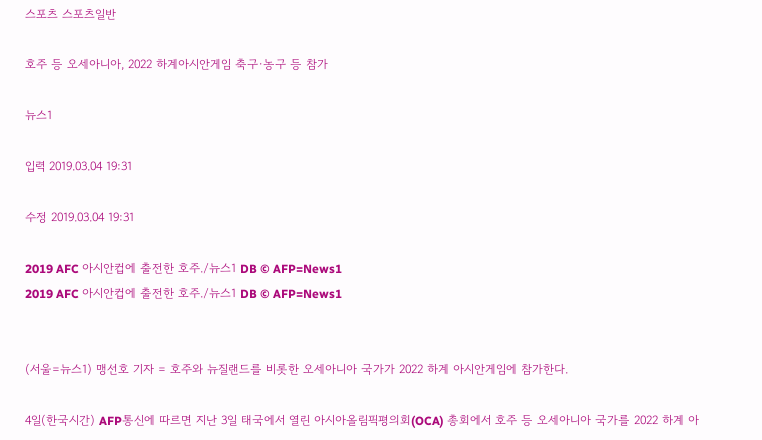스포츠 스포츠일반

호주 등 오세아니아, 2022 하계아시안게임 축구·농구 등 참가

뉴스1

입력 2019.03.04 19:31

수정 2019.03.04 19:31

2019 AFC 아시안컵에 출전한 호주./뉴스1 DB © AFP=News1
2019 AFC 아시안컵에 출전한 호주./뉴스1 DB © AFP=News1


(서울=뉴스1) 맹선호 기자 = 호주와 뉴질랜드를 비롯한 오세아니아 국가가 2022 하계 아시안게임에 참가한다.

4일(한국시간) AFP통신에 따르면 지난 3일 태국에서 열린 아시아올림픽평의회(OCA) 총회에서 호주 등 오세아니아 국가를 2022 하계 아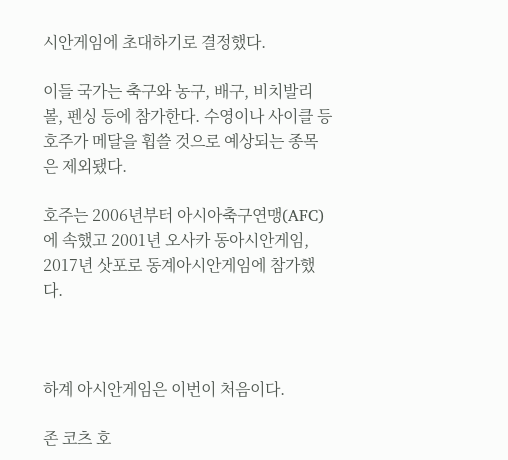시안게임에 초대하기로 결정했다.

이들 국가는 축구와 농구, 배구, 비치발리볼, 펜싱 등에 참가한다. 수영이나 사이클 등 호주가 메달을 휩쓸 것으로 예상되는 종목은 제외됐다.

호주는 2006년부터 아시아축구연맹(AFC)에 속했고 2001년 오사카 동아시안게임, 2017년 삿포로 동계아시안게임에 참가했다.



하계 아시안게임은 이번이 처음이다.

존 코츠 호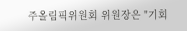주올림픽위원회 위원장은 "기회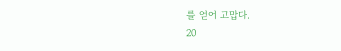를 얻어 고맙다.
20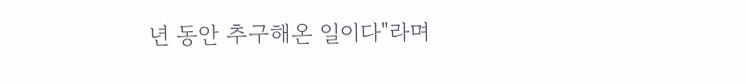년 동안 추구해온 일이다"라며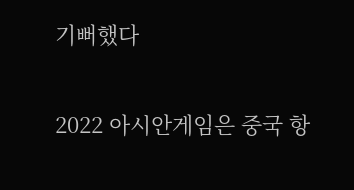기뻐했다

2022 아시안게임은 중국 항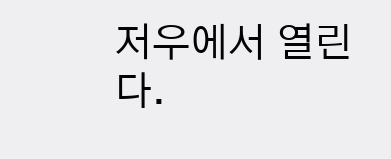저우에서 열린다.